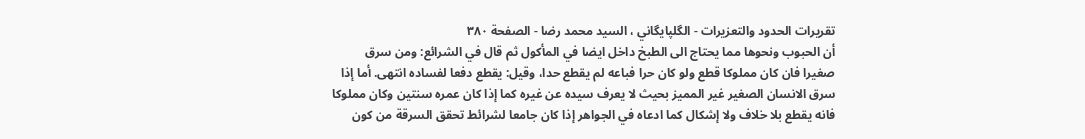تقريرات الحدود والتعزيرات - الگلپايگاني ، السيد محمد رضا - الصفحة ٣٨٠
أن الحبوب ونحوها مما يحتاج الى الطبخ داخل ايضا في المأكول ثم قال في الشرائع: ومن سرق صغيرا فان كان مملوكا قطع ولو كان حرا فباعه لم يقطع حدا، وقيل: يقطع دفعا لفساده انتهى. أما إذا سرق الانسان الصغير غير المميز بحيث لا يعرف سيده عن غيره كما إذا كان عمره سنتين وكان مملوكا فانه يقطع بلا خلاف ولا إشكال كما ادعاه في الجواهر إذا كان جامعا لشرائط تحقق السرقة من كون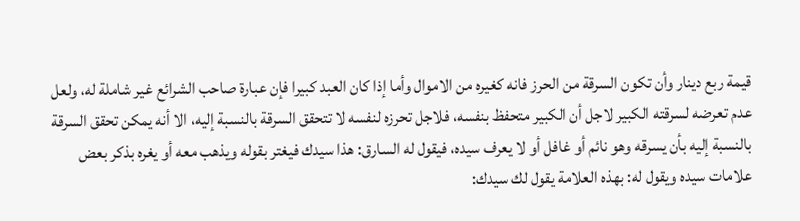قيمة ربع دينار وأن تكون السرقة من الحرز فانه كغيره من الاموال وأما إذا كان العبد كبيرا فإن عبارة صاحب الشرائع غير شاملة له، ولعل عدم تعرضه لسرقته الكبير لاجل أن الكبير متحفظ بنفسه، فلاجل تحرزه لنفسه لا تتحقق السرقة بالنسبة إليه، الا أنه يمكن تحقق السرقة بالنسبة إليه بأن يسرقه وهو نائم أو غافل أو لا يعرف سيده، فيقول له السارق: هذا سيدك فيغتر بقوله ويذهب معه أو يغره بذكر بعض علامات سيده ويقول له: بهذه العلامة يقول لك سيدك: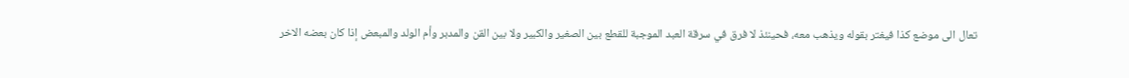تعال الى موضع كذا فيغتر بقوله ويذهب معه، فحينئذ لا فرق في سرقة العبد الموجبة للقطع بين الصغير والكبير ولا بين القن والمدبر وأم الولد والمبعض إذا كان بعضه الاخر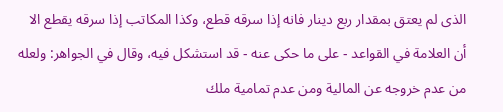الذى لم يعتق بمقدار ربع دينار فانه إذا سرقه قطع، وكذا المكاتب إذا سرقه يقطع الا أن العلامة في القواعد - على ما حكى عنه - قد استشكل فيه، وقال في الجواهر: ولعله من عدم خروجه عن المالية ومن عدم تمامية ملك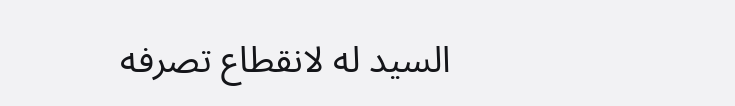السيد له لانقطاع تصرفه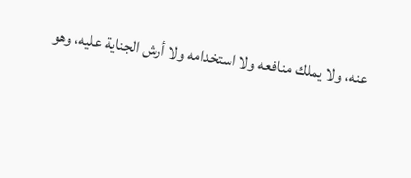عنه، ولا يملك منافعه ولا استخدامه ولا أرش الجناية عليه، وهو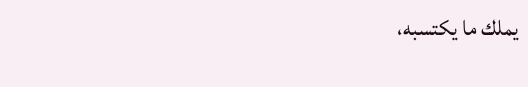يملك ما يكتسبه،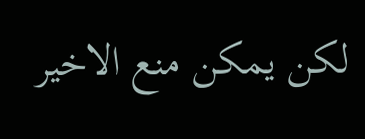لكن يمكن منع الاخير